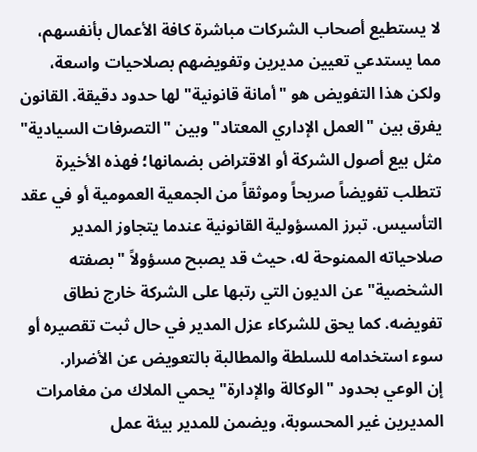لا يستطيع أصحاب الشركات مباشرة كافة الأعمال بأنفسهم، مما يستدعي تعيين مديرين وتفويضهم بصلاحيات واسعة، ولكن هذا التفويض هو "أمانة قانونية" لها حدود دقيقة. القانون يفرق بين "العمل الإداري المعتاد" وبين "التصرفات السيادية" مثل بيع أصول الشركة أو الاقتراض بضمانها؛ فهذه الأخيرة تتطلب تفويضاً صريحاً وموثقاً من الجمعية العمومية أو في عقد التأسيس. تبرز المسؤولية القانونية عندما يتجاوز المدير صلاحياته الممنوحة له، حيث قد يصبح مسؤولاً "بصفته الشخصية" عن الديون التي رتبها على الشركة خارج نطاق تفويضه. كما يحق للشركاء عزل المدير في حال ثبت تقصيره أو سوء استخدامه للسلطة والمطالبة بالتعويض عن الأضرار.
إن الوعي بحدود "الوكالة والإدارة" يحمي الملاك من مغامرات المديرين غير المحسوبة، ويضمن للمدير بيئة عمل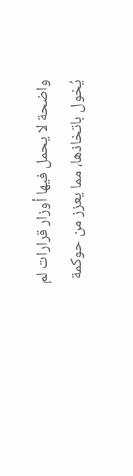واضحة لا يحمل فيها أوزار قرارات لم يُخول باتخاذها، مما يعزز من حوكمة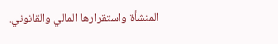المنشأة واستقرارها المالي والقانوني.